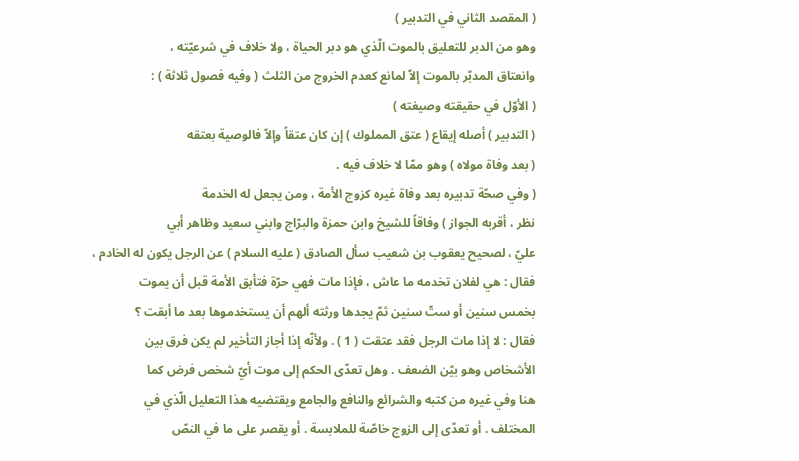( المقصد الثاني في التدبير )
وهو من الدبر للتعليق بالموت الّذي هو دبر الحياة ، ولا خلاف في شرعيّته ،
وانعتاق المدبّر بالموت إلاّ لمانع كعدم الخروج من الثلث ( وفيه فصول ثلاثة ) :
( الأوّل في حقيقته وصيغته )
( التدبير ) أصله إيقاع ( عتق المملوك ) إن كان عتقاً وإلاّ فالوصية بعتقه
( بعد وفاة مولاه ) وهو ممّا لا خلاف فيه .
( وفي صحّة تدبيره بعد وفاة غيره كزوج الأمة ، ومن يجعل له الخدمة
نظر ، أقربه الجواز ) وفاقاً للشيخ وابن حمزة والبرّاج وابني سعيد وظاهر أبي
عليّ ، لصحيح يعقوب بن شعيب سأل الصادق ( عليه السلام ) عن الرجل يكون له الخادم ،
فقال : هي لفلان تخدمه ما عاش ، فإذا مات فهي حرّة فتأبق الأمة قبل أن يموت
بخمس سنين أو ستّ سنين ثمّ يجدها ورثته ألهم أن يستخدموها بعد ما أبقت ؟
فقال : لا إذا مات الرجل فقد عتقت ( 1 ) . ولأنّه إذا أجاز التأخير لم يكن فرق بين
الأشخاص وهو بيّن الضعف . وهل تعدّى الحكم إلى موت أيّ شخص فرض كما
هنا وفي غيره من كتبه والشرائع والنافع والجامع ويقتضيه هذا التعليل الّذي في
المختلف . أو تعدّى إلى الزوج خاصّة للملابسة . أو يقصر على ما في النصّ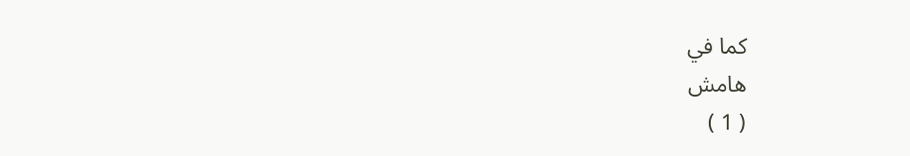كما في
هامش
( 1 )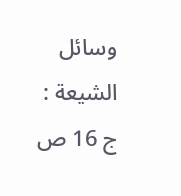وسائل الشيعة : ج 16 ص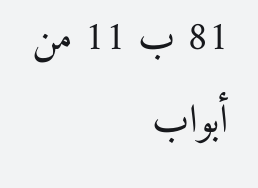81 ب 11 من أبواب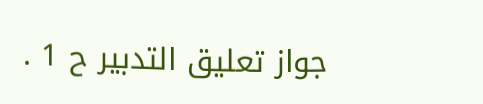جواز تعليق التدبير ح 1 .